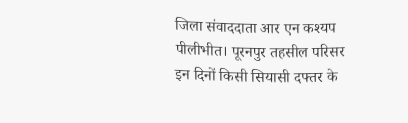जिला संवाददाता आर एन कश्यप
पीलीभीत। पूरनपुर तहसील परिसर इन दिनों किसी सियासी दफ्तर के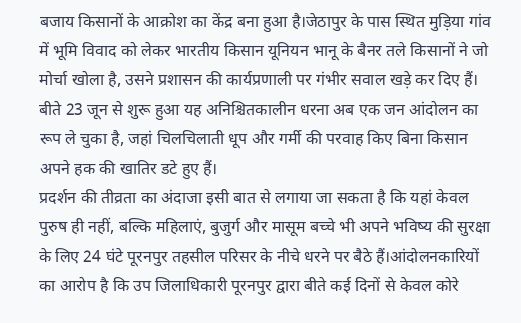बजाय किसानों के आक्रोश का केंद्र बना हुआ है।जेठापुर के पास स्थित मुड़िया गांव में भूमि विवाद को लेकर भारतीय किसान यूनियन भानू के बैनर तले किसानों ने जो मोर्चा खोला है, उसने प्रशासन की कार्यप्रणाली पर गंभीर सवाल खड़े कर दिए हैं। बीते 23 जून से शुरू हुआ यह अनिश्चितकालीन धरना अब एक जन आंदोलन का रूप ले चुका है, जहां चिलचिलाती धूप और गर्मी की परवाह किए बिना किसान अपने हक की खातिर डटे हुए हैं।
प्रदर्शन की तीव्रता का अंदाजा इसी बात से लगाया जा सकता है कि यहां केवल पुरुष ही नहीं, बल्कि महिलाएं, बुजुर्ग और मासूम बच्चे भी अपने भविष्य की सुरक्षा के लिए 24 घंटे पूरनपुर तहसील परिसर के नीचे धरने पर बैठे हैं।आंदोलनकारियों का आरोप है कि उप जिलाधिकारी पूरनपुर द्वारा बीते कई दिनों से केवल कोरे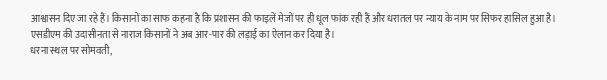आश्वासन दिए जा रहे हैं। किसानों का साफ कहना है कि प्रशासन की फाइलें मेजों पर ही धूल फांक रही हैं और धरातल पर न्याय के नाम पर सिफर हासिल हुआ है। एसडीएम की उदासीनता से नाराज किसानों ने अब आर-पार की लड़ाई का ऐलान कर दिया है।
धरना स्थल पर सोमवती,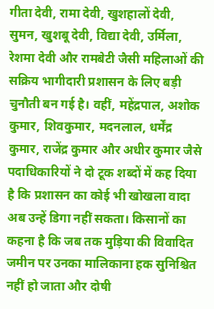गीता देवी, रामा देवी, खुशहालों देवी, सुमन, खुशबू देवी, विद्या देवी, उर्मिला, रेशमा देवी और रामबेटी जैसी महिलाओं की सक्रिय भागीदारी प्रशासन के लिए बड़ी चुनौती बन गई है। वहीं, महेंद्रपाल, अशोक कुमार, शिवकुमार, मदनलाल, धर्मेंद्र कुमार, राजेंद्र कुमार और अधीर कुमार जैसे पदाधिकारियों ने दो टूक शब्दों में कह दिया है कि प्रशासन का कोई भी खोखला वादा अब उन्हें डिगा नहीं सकता। किसानों का कहना है कि जब तक मुड़िया की विवादित जमीन पर उनका मालिकाना हक सुनिश्चित नहीं हो जाता और दोषी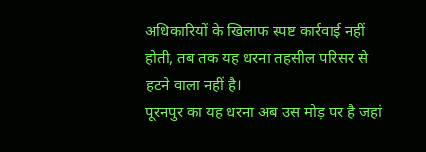अधिकारियों के खिलाफ स्पष्ट कार्रवाई नहीं होती, तब तक यह धरना तहसील परिसर से हटने वाला नहीं है।
पूरनपुर का यह धरना अब उस मोड़ पर है जहां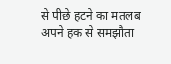से पीछे हटने का मतलब अपने हक से समझौता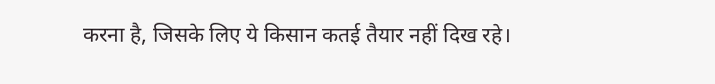करना है, जिसके लिए ये किसान कतई तैयार नहीं दिख रहे।